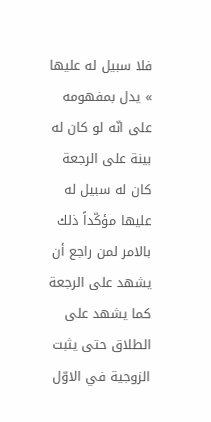فلا سبيل له عليها » يدل بمفهومه على انّه لو كان له بينة على الرجعة كان له سبيل له عليها مؤكّداً ذلك بالامر لمن راجع أن يشهد على الرجعة كما يشهد على الطلاق حتى يثبت الزوجية في الاوّل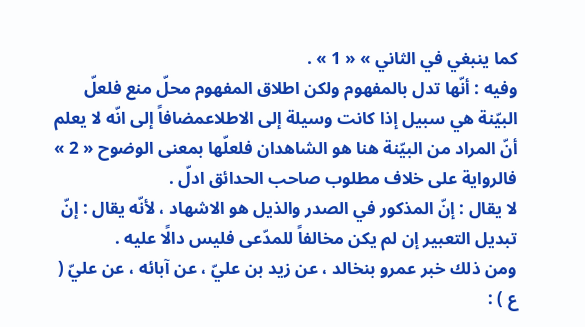كما ينبغي في الثاني » « 1 » .
وفيه : أنّها تدل بالمفهوم ولكن اطلاق المفهوم محلّ منع فلعلّ البيّنة هي سبيل إذا كانت وسيلة إلى الاطلاعمضافاً إلى انّه لا يعلم أنّ المراد من البيّنة هنا هو الشاهدان فلعلّها بمعنى الوضوح « 2 » فالرواية على خلاف مطلوب صاحب الحدائق ادلّ .
لا يقال : إنّ المذكور في الصدر والذيل هو الاشهاد ، لأنّه يقال : إنّ تبديل التعبير إن لم يكن مخالفاً للمدّعى فليس دالًا عليه .
ومن ذلك خبر عمرو بنخالد ، عن زيد بن عليّ ، عن آبائه ، عن عليّ ( ع ) :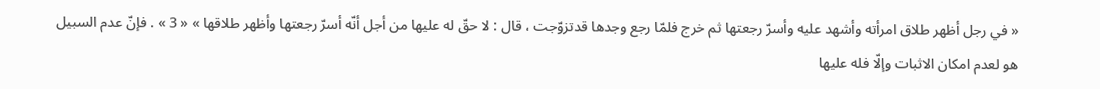« في رجل أظهر طلاق امرأته وأشهد عليه وأسرّ رجعتها ثم خرج فلمّا رجع وجدها قدتزوّجت ، قال : لا حقّ له عليها من أجل أنّه أسرّ رجعتها وأظهر طلاقها » « 3 » . فإنّ عدم السبيل هو لعدم امكان الاثبات وإلّا فله عليها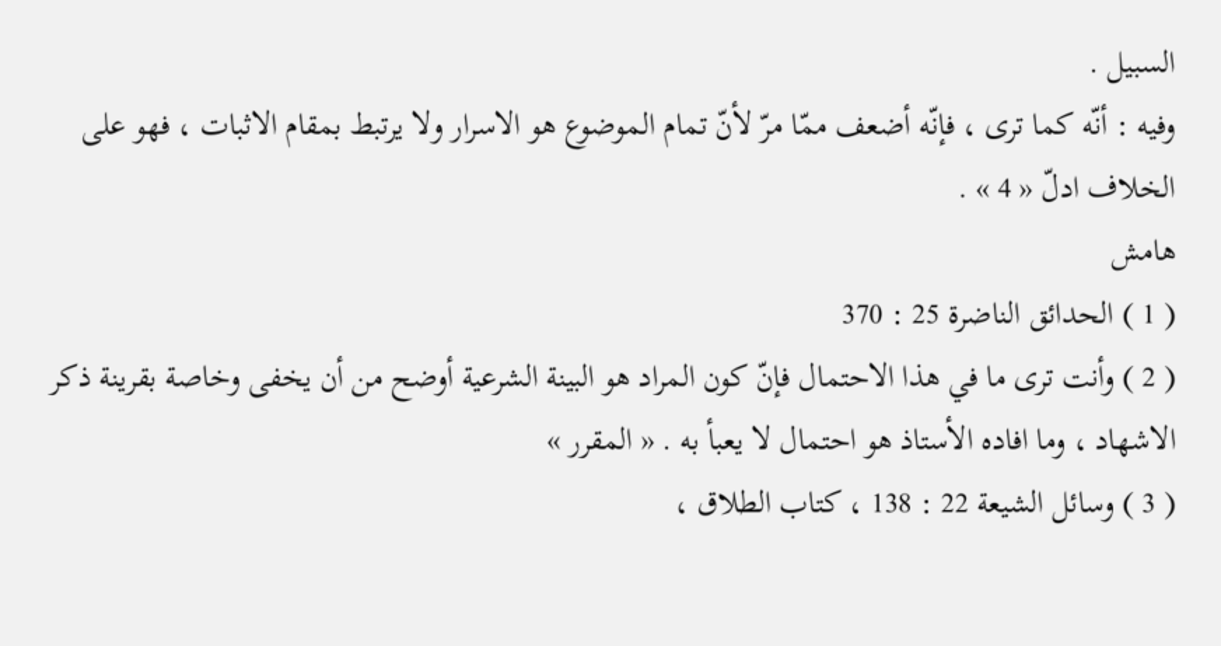السبيل .
وفيه : أنّه كما ترى ، فإنّه أضعف ممّا مرّ لأنّ تمام الموضوع هو الاسرار ولا يرتبط بمقام الاثبات ، فهو على الخلاف ادلّ « 4 » .
هامش
( 1 ) الحدائق الناضرة 25 : 370
( 2 ) وأنت ترى ما في هذا الاحتمال فإنّ كون المراد هو البينة الشرعية أوضح من أن يخفى وخاصة بقرينة ذكر الاشهاد ، وما افاده الأستاذ هو احتمال لا يعبأ به . « المقرر »
( 3 ) وسائل الشيعة 22 : 138 ، كتاب الطلاق ،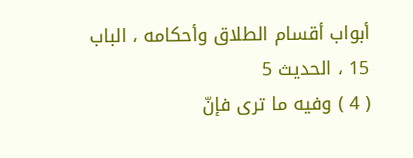أبواب أقسام الطلاق وأحكامه ، الباب 15 ، الحديث 5
( 4 ) وفيه ما ترى فإنّ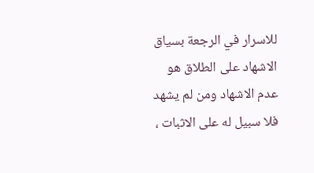للاسرار في الرجعة بسياق الاشهاد على الطلاق هو عدم الاشهاد ومن لم يشهد فلا سبيل له على الاثبات ،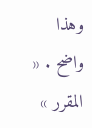وهذا واضح . « المقرر »